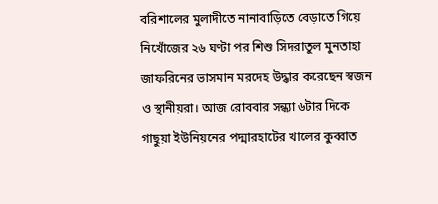বরিশালের মুলাদীতে নানাবাড়িতে বেড়াতে গিয়ে নিখোঁজের ২৬ ঘণ্টা পর শিশু সিদরাতুল মুনতাহা জাফরিনের ভাসমান মরদেহ উদ্ধার করেছেন স্বজন ও স্থানীয়রা। আজ রোববার সন্ধ্যা ৬টার দিকে গাছুয়া ইউনিয়নের পদ্মারহাটের খালের কুব্বাত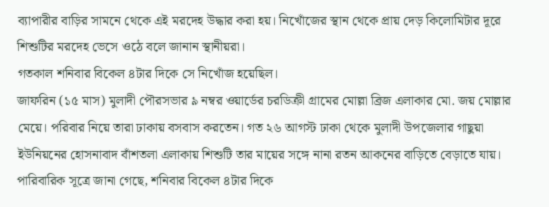ব্যাপারীর বাড়ির সামনে থেকে এই মরদেহ উদ্ধার করা হয়। নিখোঁজের স্থান থেকে প্রায় দেড় কিলোমিটার দূরে শিশুটির মরদেহ ভেসে ওঠে বলে জানান স্থানীয়রা।
গতকাল শনিবার বিকেল ৪টার দিকে সে নিখোঁজ হয়েছিল।
জাফরিন (১৫ মাস) মুলাদী পৌরসভার ৯ নম্বর ওয়ার্ডের চরডিক্রী গ্রামের মোল্লা ব্রিজ এলাকার মো. জয় মোল্লার মেয়ে। পরিবার নিয়ে তারা ঢাকায় বসবাস করতেন। গত ২৬ আগস্ট ঢাকা থেকে মুলাদী উপজেলার গাছুয়া ইউনিয়নের হোসনাবাদ বাঁশতলা এলাকায় শিশুটি তার মায়ের সঙ্গে নানা রতন আকনের বাড়িতে বেড়াতে যায়।
পারিবারিক সূত্রে জানা গেছে, শনিবার বিকেল ৪টার দিকে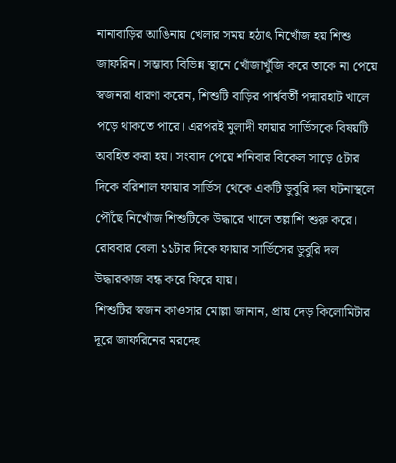নানাবাড়ির আঙিনায় খেলার সময় হঠাৎ নিখোঁজ হয় শিশু জাফরিন। সম্ভাব্য বিভিন্ন স্থানে খোঁজাখুঁজি করে তাকে না পেয়ে স্বজনরা ধারণা করেন, শিশুটি বাড়ির পার্শ্ববর্তী পদ্মারহাট খালে পড়ে থাকতে পারে। এরপরই মুলাদী ফায়ার সার্ভিসকে বিষয়টি অবহিত করা হয়। সংবাদ পেয়ে শনিবার বিকেল সাড়ে ৫টার দিকে বরিশাল ফায়ার সার্ভিস থেকে একটি ডুবুরি দল ঘটনাস্থলে পৌঁছে নিখোঁজ শিশুটিকে উদ্ধারে খালে তল্লাশি শুরু করে।
রোববার বেলা ১১টার দিকে ফায়ার সার্ভিসের ডুবুরি দল উদ্ধারকাজ বন্ধ করে ফিরে যায়।
শিশুটির স্বজন কাওসার মোল্লা জানান, প্রায় দেড় কিলোমিটার দূরে জাফরিনের মরদেহ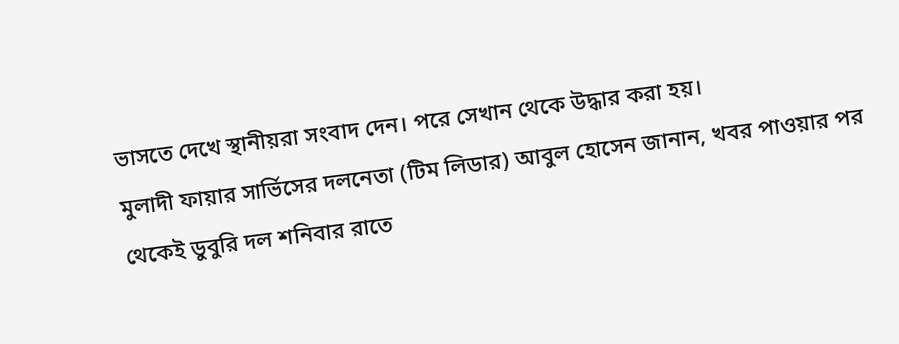ভাসতে দেখে স্থানীয়রা সংবাদ দেন। পরে সেখান থেকে উদ্ধার করা হয়।
মুলাদী ফায়ার সার্ভিসের দলনেতা (টিম লিডার) আবুল হোসেন জানান, খবর পাওয়ার পর থেকেই ডুবুরি দল শনিবার রাতে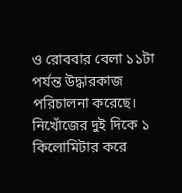ও রোববার বেলা ১১টা পর্যন্ত উদ্ধারকাজ পরিচালনা করেছে। নিখোঁজের দুই দিকে ১ কিলোমিটার করে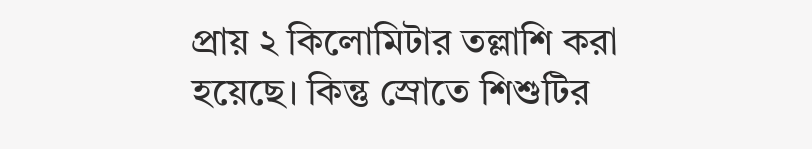প্রায় ২ কিলোমিটার তল্লাশি করা হয়েছে। কিন্তু স্রোতে শিশুটির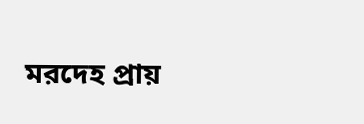মরদেহ প্রায়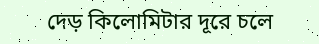দেড় কিলোমিটার দূরে চলে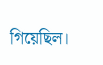গিয়েছিল।